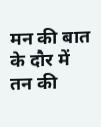मन की बात के दौर में तन की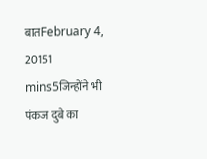बातFebruary 4, 20151 mins5जिन्होंने भी पंकज दुबे का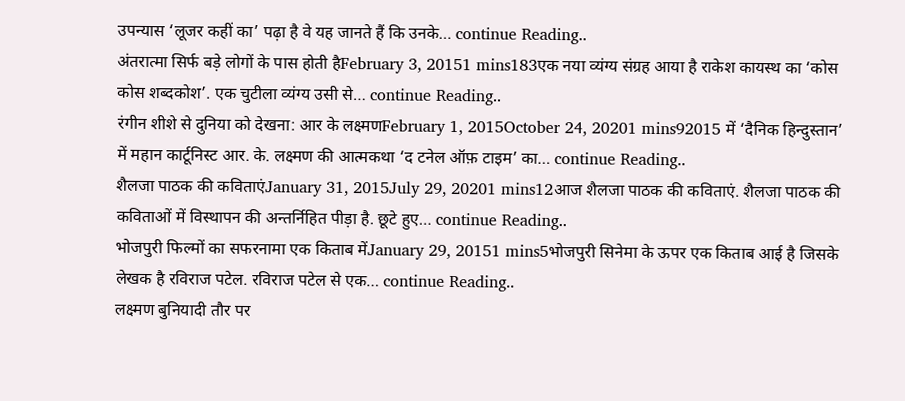उपन्यास ‘लूजर कहीं का’ पढ़ा है वे यह जानते हैं कि उनके… continue Reading..
अंतरात्मा सिर्फ बड़े लोगों के पास होती हैFebruary 3, 20151 mins183एक नया व्यंग्य संग्रह आया है राकेश कायस्थ का ‘कोस कोस शब्दकोश’. एक चुटीला व्यंग्य उसी से… continue Reading..
रंगीन शीशे से दुनिया को देखना: आर के लक्ष्मणFebruary 1, 2015October 24, 20201 mins92015 में ‘दैनिक हिन्दुस्तान’ में महान कार्टूनिस्ट आर. के. लक्ष्मण की आत्मकथा ‘द टनेल ऑफ़ टाइम’ का… continue Reading..
शैलजा पाठक की कविताएंJanuary 31, 2015July 29, 20201 mins12आज शैलजा पाठक की कविताएं. शैलजा पाठक की कविताओं में विस्थापन की अन्तर्निहित पीड़ा है. छूटे हुए… continue Reading..
भोजपुरी फिल्मों का सफरनामा एक किताब मेंJanuary 29, 20151 mins5भोजपुरी सिनेमा के ऊपर एक किताब आई है जिसके लेखक है रविराज पटेल. रविराज पटेल से एक… continue Reading..
लक्ष्मण बुनियादी तौर पर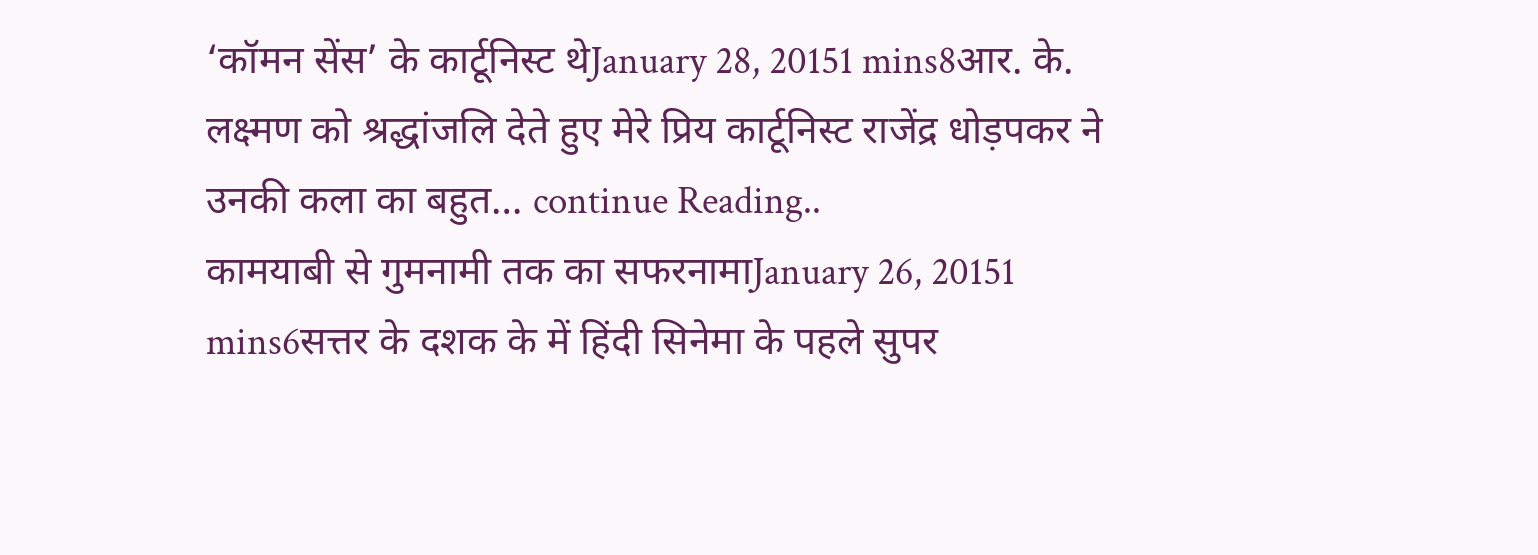‘कॉमन सेंस’ के कार्टूनिस्ट थेJanuary 28, 20151 mins8आर. के. लक्ष्मण को श्रद्धांजलि देते हुए मेरे प्रिय कार्टूनिस्ट राजेंद्र धोड़पकर ने उनकी कला का बहुत… continue Reading..
कामयाबी से गुमनामी तक का सफरनामाJanuary 26, 20151 mins6सत्तर के दशक के में हिंदी सिनेमा के पहले सुपर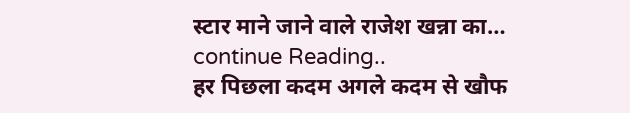स्टार माने जाने वाले राजेश खन्ना का… continue Reading..
हर पिछला कदम अगले कदम से खौफ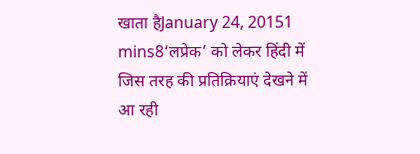खाता हैJanuary 24, 20151 mins8‘लप्रेक’ को लेकर हिंदी में जिस तरह की प्रतिक्रियाएं देखने में आ रही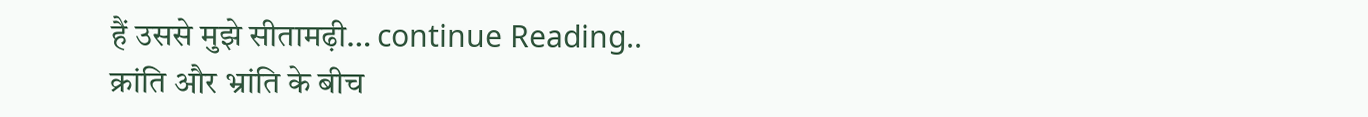हैं उससे मुझे सीतामढ़ी… continue Reading..
क्रांति और भ्रांति के बीच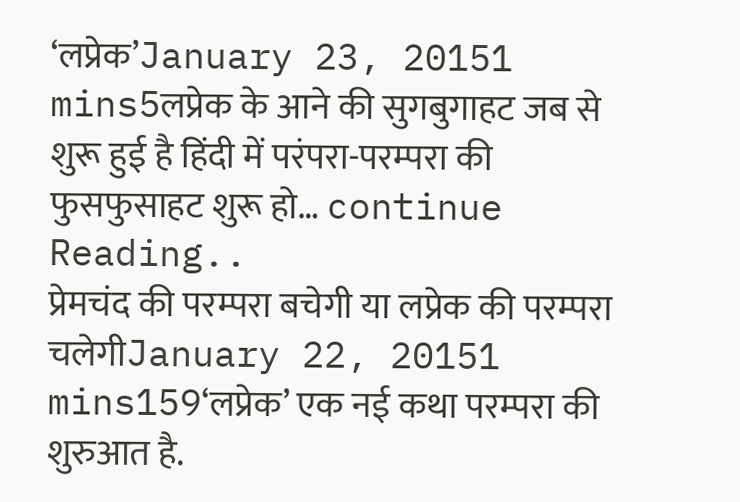‘लप्रेक’January 23, 20151 mins5लप्रेक के आने की सुगबुगाहट जब से शुरू हुई है हिंदी में परंपरा-परम्परा की फुसफुसाहट शुरू हो… continue Reading..
प्रेमचंद की परम्परा बचेगी या लप्रेक की परम्परा चलेगीJanuary 22, 20151 mins159‘लप्रेक’ एक नई कथा परम्परा की शुरुआत है.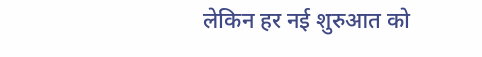लेकिन हर नई शुरुआत को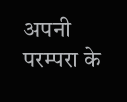अपनी परम्परा के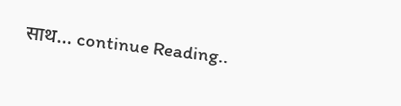साथ… continue Reading..